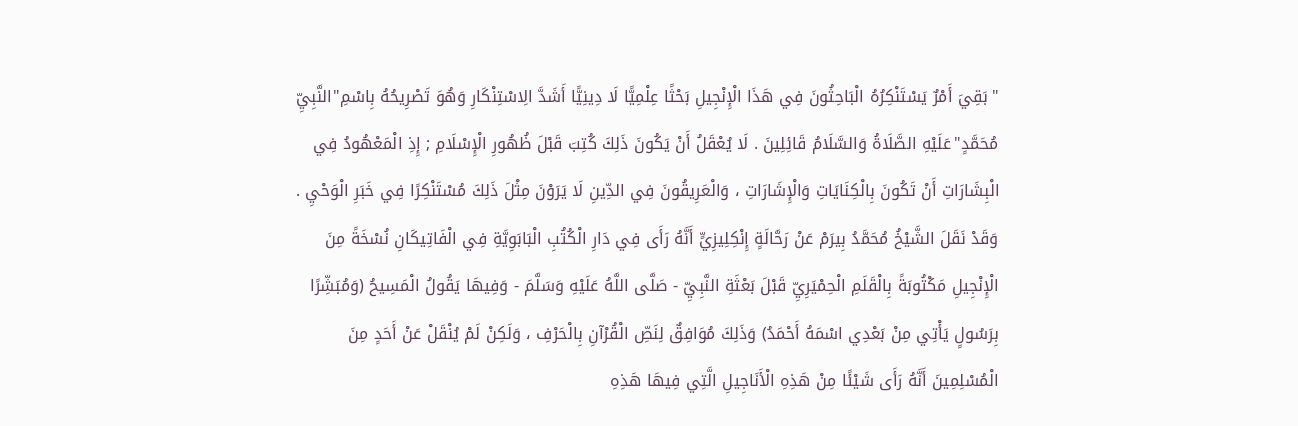"بَقِيَ أَمْرٌ يَسْتَنْكِرُهُ الْبَاحِثُونَ فِي هَذَا الْإِنْجِيلِ بَحْثًا عِلْمِيًّا لَا دِينِيًّا أَشَدَّ الِاسْتِنْكَارِ وَهُوَ تَصْرِيحُهُ بِاسْمِ"النَّبِيِّ مُحَمَّدٍ"عَلَيْهِ الصَّلَاةُ وَالسَّلَامُ قَائِلِينَ . لَا يُعْقَلُ أَنْ يَكُونَ ذَلِكَ كُتِبَ قَبْلَ ظُهُورِ الْإِسْلَامِ ; إِذِ الْمَعْهُودُ فِي الْبِشَارَاتِ أَنْ تَكُونَ بِالْكِنَايَاتِ وَالْإِشَارَاتِ ، وَالْعَرِيقُونَ فِي الدِّينِ لَا يَرَوْنَ مِثْلَ ذَلِكَ مُسْتَنْكِرًا فِي خَبَرِ الْوَحْيِ . وَقَدْ نَقَلَ الشَّيْخُ مُحَمَّدُ بِيرَمْ عَنْ رَحَّالَةٍ إِنْكِلِيزِيٍّ أَنَّهُ رَأَى فِي دَارِ الْكُتُبِ الْبَابَوِيَّةِ فِي الْفَاتِيكَانِ نُسْخَةً مِنَ الْإِنْجِيلِ مَكْتُوبَةً بِالْقَلَمِ الْحِمْيَرِيِّ قَبْلَ بَعْثَةِ النَّبِيِّ - صَلَّى اللَّهُ عَلَيْهِ وَسَلَّمَ - وَفِيهَا يَقُولُ الْمَسِيحُ (وَمُبَشِّرًا بِرَسُولٍ يَأْتِي مِنْ بَعْدِي اسْمَهُ أَحْمَدُ) وَذَلِكَ مُوَافِقٌ لِنَصِّ الْقُرْآنِ بِالْحَرْفِ ، وَلَكِنْ لَمْ يُنْقَلْ عَنْ أَحَدٍ مِنَ الْمُسْلِمِينَ أَنَّهُ رَأَى شَيْئًا مِنْ هَذِهِ الْأَنَاجِيلِ الَّتِي فِيهَا هَذِهِ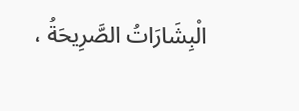الْبِشَارَاتُ الصَّرِيحَةُ ،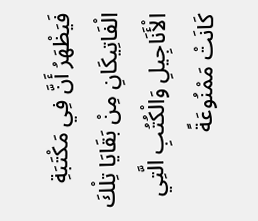فَيَظْهَرُ أَنَّ فِي مَكْتَبَةِ الْفَاتِيكَانِ مِنْ بَقَايَا تِلْكَ الْأَنَاجِيلِ وَالْكُتُبِ الَّتِي كَانَتْ مَمْنُوعَةً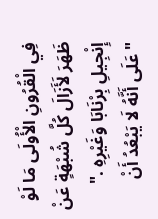فِي الْقُرُونِ الْأُولَى مَا لَوْ ظَهَرَ لَأَزَالَ كُلَّ شُبْهَةٍ عَنْ إِنْجِيلِ بِرْنَابَا وَغَيْرِهِ ."
"عَلَى أَنَّهُ لَا يَبْعُدُ أَنْ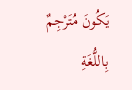يَكُونَ مُتَرْجِمٌ بِاللُّغَةِ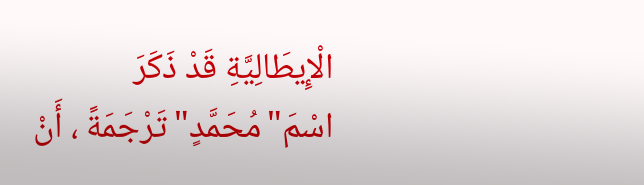الْإِيطَالِيَّةِ قَدْ ذَكَرَ اسْمَ"مُحَمَّدٍ"تَرْجَمَةً ، أَنْ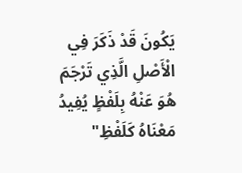يَكُونَ قَدْ ذَكَرَ فِي الْأَصْلِ الَّذِي تَرْجَمَ هُوَ عَنْهُ بِلَفْظٍ يُفِيدُ مَعْنَاهُ كَلَفْظِ"